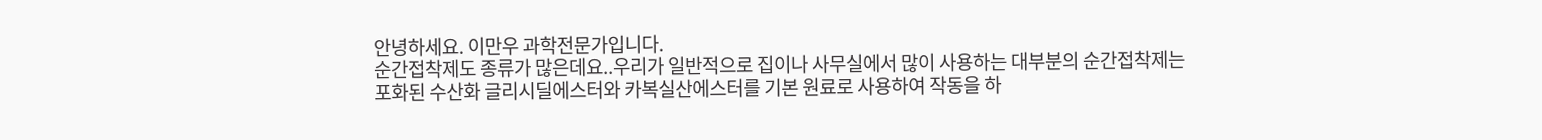안녕하세요. 이만우 과학전문가입니다.
순간접착제도 종류가 많은데요..우리가 일반적으로 집이나 사무실에서 많이 사용하는 대부분의 순간접착제는
포화된 수산화 글리시딜에스터와 카복실산에스터를 기본 원료로 사용하여 작동을 하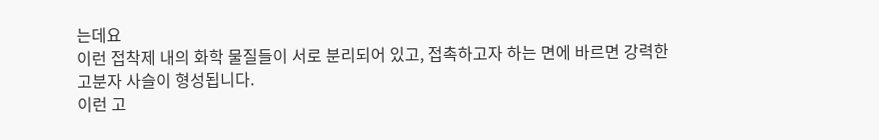는데요
이런 접착제 내의 화학 물질들이 서로 분리되어 있고, 접촉하고자 하는 면에 바르면 강력한 고분자 사슬이 형성됩니다.
이런 고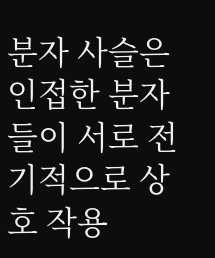분자 사슬은 인접한 분자들이 서로 전기적으로 상호 작용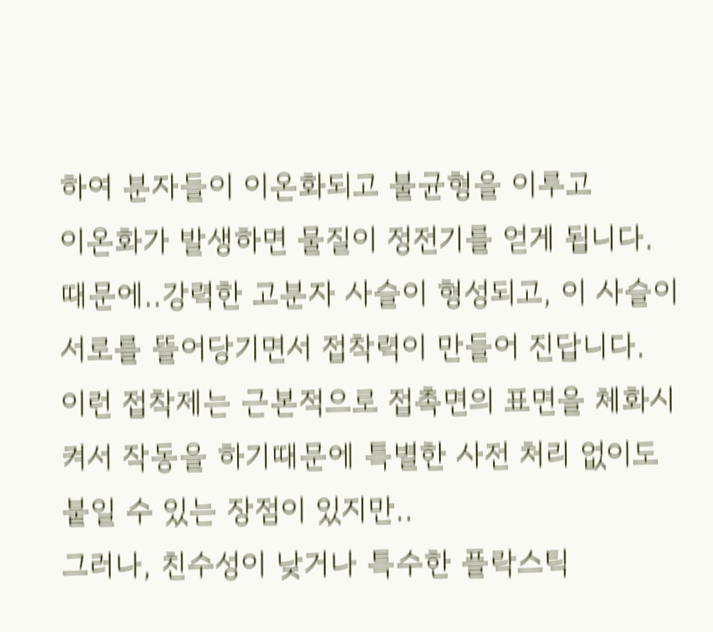하여 분자들이 이온화되고 불균형을 이루고
이온화가 발생하면 물질이 정전기를 얻게 됩니다.
때문에..강력한 고분자 사슬이 형성되고, 이 사슬이 서로를 뜰어당기면서 접착력이 만들어 진답니다.
이런 접착제는 근본적으로 접촉면의 표면을 체화시켜서 작동을 하기때문에 특별한 사전 처리 없이도 붙일 수 있는 장점이 있지만..
그러나, 친수성이 낮거나 특수한 플락스틱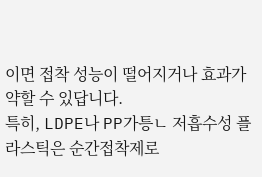이면 접착 성능이 떨어지거나 효과가 약할 수 있답니다.
특히, LDPE나 PP가틍ㄴ 저흡수성 플라스틱은 순간접착제로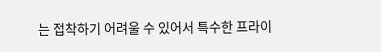는 접착하기 어려울 수 있어서 특수한 프라이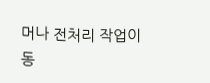머나 전처리 작업이
동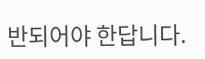반되어야 한답니다.